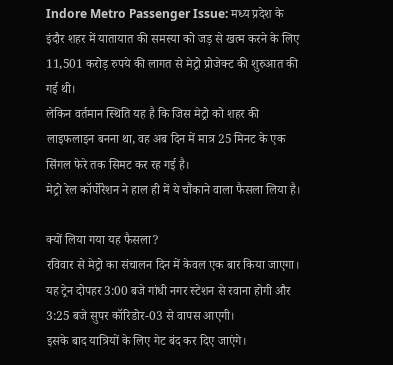Indore Metro Passenger Issue: मध्य प्रदेश के इंदौर शहर में यातायात की समस्या को जड़ से खत्म करने के लिए 11,501 करोड़ रुपये की लागत से मेट्रो प्रोजेक्ट की शुरुआत की गई थी।
लेकिन वर्तमान स्थिति यह है कि जिस मेट्रो को शहर की लाइफलाइन बनना था, वह अब दिन में मात्र 25 मिनट के एक सिंगल फेरे तक सिमट कर रह गई है।
मेट्रो रेल कॉर्पोरेशन ने हाल ही में ये चौंकाने वाला फैसला लिया है।

क्यों लिया गया यह फैसला?
रविवार से मेट्रो का संचालन दिन में केवल एक बार किया जाएगा।
यह ट्रेन दोपहर 3:00 बजे गांधी नगर स्टेशन से रवाना होगी और 3:25 बजे सुपर कॉरिडोर-03 से वापस आएगी।
इसके बाद यात्रियों के लिए गेट बंद कर दिए जाएंगे।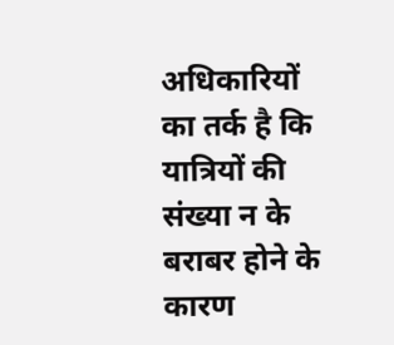अधिकारियों का तर्क है कि यात्रियों की संख्या न के बराबर होने के कारण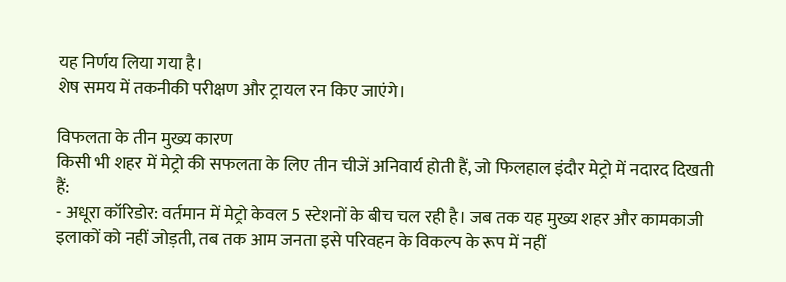यह निर्णय लिया गया है।
शेष समय में तकनीकी परीक्षण और ट्रायल रन किए जाएंगे।

विफलता के तीन मुख्य कारण
किसी भी शहर में मेट्रो की सफलता के लिए तीन चीजें अनिवार्य होती हैं, जो फिलहाल इंदौर मेट्रो में नदारद दिखती हैं:
- अधूरा कॉरिडोर: वर्तमान में मेट्रो केवल 5 स्टेशनों के बीच चल रही है। जब तक यह मुख्य शहर और कामकाजी इलाकों को नहीं जोड़ती, तब तक आम जनता इसे परिवहन के विकल्प के रूप में नहीं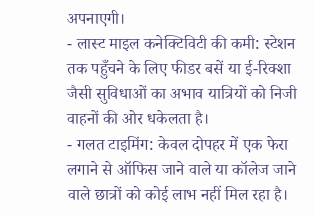अपनाएगी।
- लास्ट माइल कनेक्टिविटी की कमी: स्टेशन तक पहुँचने के लिए फीडर बसें या ई-रिक्शा जैसी सुविधाओं का अभाव यात्रियों को निजी वाहनों की ओर धकेलता है।
- गलत टाइमिंग: केवल दोपहर में एक फेरा लगाने से ऑफिस जाने वाले या कॉलेज जाने वाले छात्रों को कोई लाभ नहीं मिल रहा है।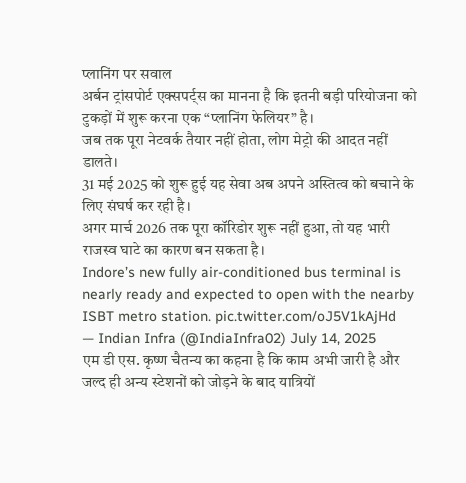प्लानिंग पर सवाल
अर्बन ट्रांसपोर्ट एक्सपर्ट्स का मानना है कि इतनी बड़ी परियोजना को टुकड़ों में शुरू करना एक “प्लानिंग फेलियर” है।
जब तक पूरा नेटवर्क तैयार नहीं होता, लोग मेट्रो की आदत नहीं डालते।
31 मई 2025 को शुरू हुई यह सेवा अब अपने अस्तित्व को बचाने के लिए संघर्ष कर रही है।
अगर मार्च 2026 तक पूरा कॉरिडोर शुरू नहीं हुआ, तो यह भारी राजस्व घाटे का कारण बन सकता है।
Indore’s new fully air-conditioned bus terminal is nearly ready and expected to open with the nearby ISBT metro station. pic.twitter.com/oJ5V1kAjHd
— Indian Infra (@IndiaInfra02) July 14, 2025
एम डी एस. कृष्ण चैतन्य का कहना है कि काम अभी जारी है और जल्द ही अन्य स्टेशनों को जोड़ने के बाद यात्रियों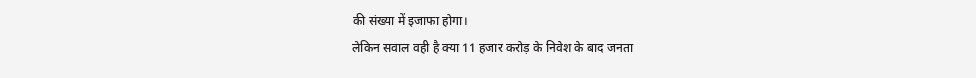की संख्या में इजाफा होगा।
लेकिन सवाल वही है क्या 11 हजार करोड़ के निवेश के बाद जनता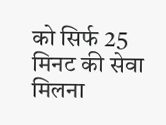को सिर्फ 25 मिनट की सेवा मिलना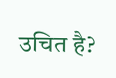उचित है?